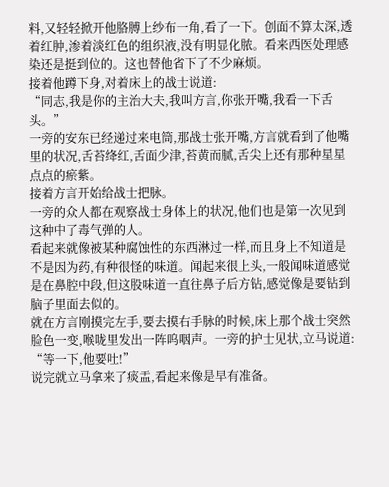料,又轻轻掀开他胳膊上纱布一角,看了一下。创面不算太深,透着红肿,渗着淡红色的组织液,没有明显化脓。看来西医处理感染还是挺到位的。这也替他省下了不少麻烦。
接着他蹲下身,对着床上的战士说道:
“同志,我是你的主治大夫,我叫方言,你张开嘴,我看一下舌头。”
一旁的安东已经递过来电筒,那战士张开嘴,方言就看到了他嘴里的状况,舌苔绛红,舌面少津,苔黄而腻,舌尖上还有那种星星点点的瘀紫。
接着方言开始给战士把脉。
一旁的众人都在观察战士身体上的状况,他们也是第一次见到这种中了毒气弹的人。
看起来就像被某种腐蚀性的东西淋过一样,而且身上不知道是不是因为药,有种很怪的味道。闻起来很上头,一般闻味道感觉是在鼻腔中段,但这股味道一直往鼻子后方钻,感觉像是要钻到脑子里面去似的。
就在方言刚摸完左手,要去摸右手脉的时候,床上那个战士突然脸色一变,喉咙里发出一阵呜咽声。一旁的护士见状,立马说道:
“等一下,他要吐!”
说完就立马拿来了痰盂,看起来像是早有准备。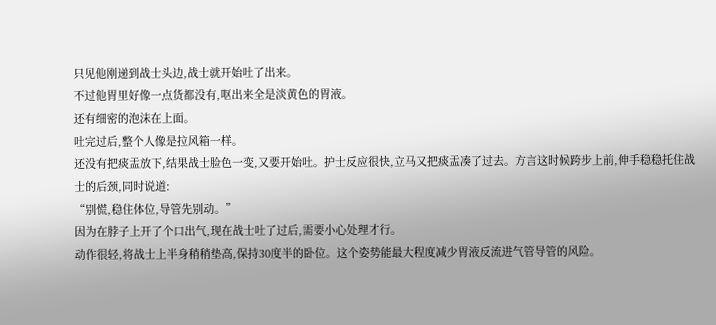只见他刚递到战士头边,战士就开始吐了出来。
不过他胃里好像一点货都没有,呕出来全是淡黄色的胃液。
还有细密的泡沫在上面。
吐完过后,整个人像是拉风箱一样。
还没有把痰盂放下,结果战士脸色一变,又要开始吐。护士反应很快,立马又把痰盂凑了过去。方言这时候跨步上前,伸手稳稳托住战士的后颈,同时说道:
“别慌,稳住体位,导管先别动。”
因为在脖子上开了个口出气,现在战士吐了过后,需要小心处理才行。
动作很轻,将战士上半身稍稍垫高,保持30度半的卧位。这个姿势能最大程度减少胃液反流进气管导管的风险。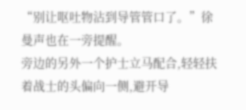“别让呕吐物沾到导管管口了。”徐曼声也在一旁提醒。
旁边的另外一个护士立马配合,轻轻扶着战士的头偏向一侧,避开导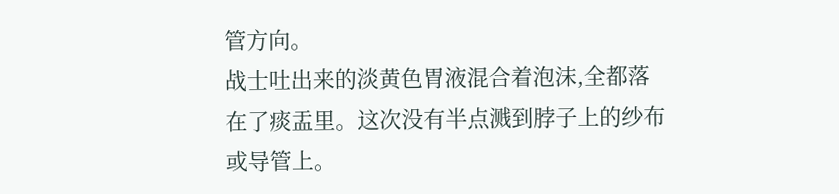管方向。
战士吐出来的淡黄色胃液混合着泡沫,全都落在了痰盂里。这次没有半点溅到脖子上的纱布或导管上。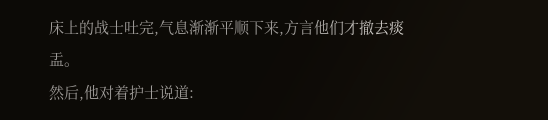床上的战士吐完,气息渐渐平顺下来,方言他们才撤去痰盂。
然后,他对着护士说道: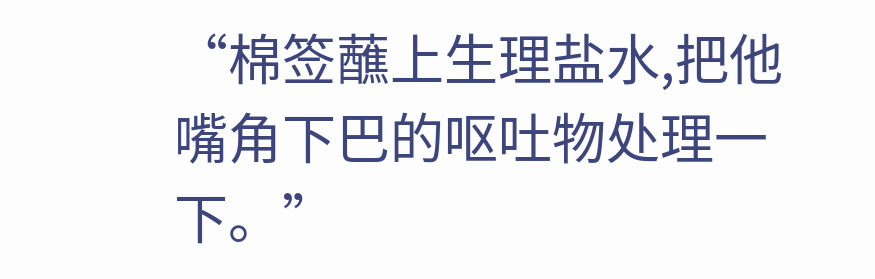“棉签蘸上生理盐水,把他嘴角下巴的呕吐物处理一下。”